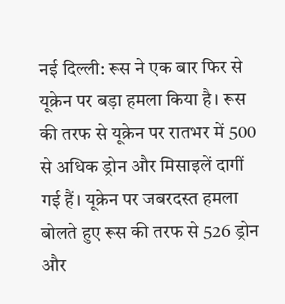नई दिल्ली: रूस ने एक बार फिर से यूक्रेन पर बड़ा हमला किया है। रूस की तरफ से यूक्रेन पर रातभर में 500 से अधिक ड्रोन और मिसाइलें दागीं गई हैं। यूक्रेन पर जबरदस्त हमला बोलते हुए रूस की तरफ से 526 ड्रोन और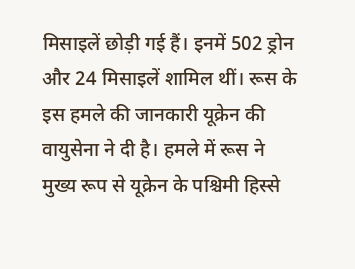मिसाइलें छोड़ी गई हैं। इनमें 502 ड्रोन और 24 मिसाइलें शामिल थीं। रूस के इस हमले की जानकारी यूक्रेन की वायुसेना ने दी है। हमले में रूस ने मुख्य रूप से यूक्रेन के पश्चिमी हिस्से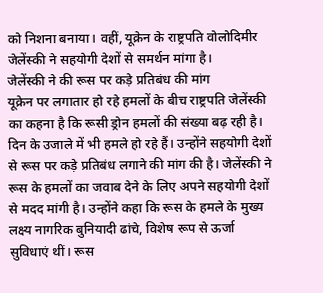को निशना बनाया। वहीं, यूक्रेन के राष्ट्रपति वोलोदिमीर जेलेंस्की ने सहयोगी देशों से समर्थन मांगा है।
जेलेंस्की ने की रूस पर कड़े प्रतिबंध की मांग
यूक्रेन पर लगातार हो रहे हमलों के बीच राष्ट्रपति जेलेंस्की का कहना है कि रूसी ड्रोन हमलों की संख्या बढ़ रही है। दिन के उजाले में भी हमले हो रहे हैं। उन्होंने सहयोगी देशों से रूस पर कड़े प्रतिबंध लगाने की मांग की है। जेलेंस्की ने रूस के हमलों का जवाब देने के लिए अपने सहयोगी देशों से मदद मांगी है। उन्होंने कहा कि रूस के हमले के मुख्य लक्ष्य नागरिक बुनियादी ढांचे, विशेष रूप से ऊर्जा सुविधाएं थीं। रूस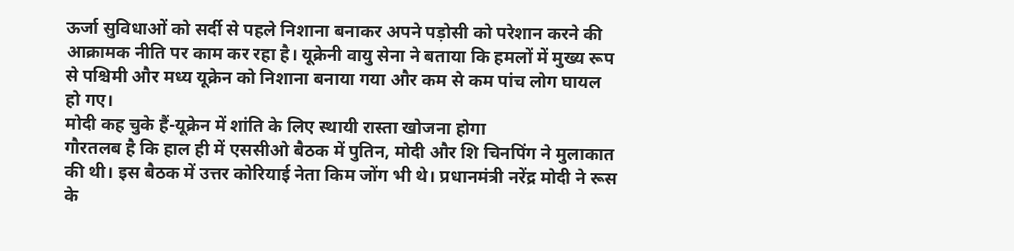ऊर्जा सुविधाओं को सर्दी से पहले निशाना बनाकर अपने पड़ोसी को परेशान करने की आक्रामक नीति पर काम कर रहा है। यूक्रेनी वायु सेना ने बताया कि हमलों में मुख्य रूप से पश्चिमी और मध्य यूक्रेन को निशाना बनाया गया और कम से कम पांच लोग घायल हो गए।
मोदी कह चुके हैं-यूक्रेन में शांति के लिए स्थायी रास्ता खोजना होगा
गौरतलब है कि हाल ही में एससीओ बैठक में पुतिन, मोदी और शि चिनपिंग ने मुलाकात की थी। इस बैठक में उत्तर कोरियाई नेता किम जोंग भी थे। प्रधानमंत्री नरेंद्र मोदी ने रूस के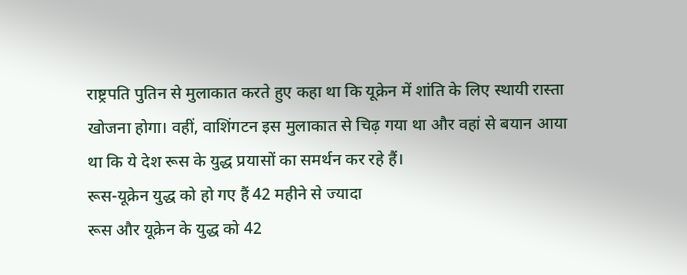राष्ट्रपति पुतिन से मुलाकात करते हुए कहा था कि यूक्रेन में शांति के लिए स्थायी रास्ता खोजना होगा। वहीं, वाशिंगटन इस मुलाकात से चिढ़ गया था और वहां से बयान आया था कि ये देश रूस के युद्ध प्रयासों का समर्थन कर रहे हैं।
रूस-यूक्रेन युद्ध को हो गए हैं 42 महीने से ज्यादा
रूस और यूक्रेन के युद्ध को 42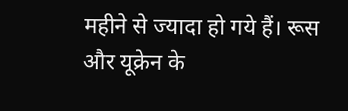महीने से ज्यादा हो गये हैं। रूस और यूक्रेन के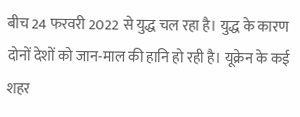बीच 24 फरवरी 2022 से युद्ध चल रहा है। युद्ध के कारण दोनों देशों को जान-माल की हानि हो रही है। यूक्रेन के कई शहर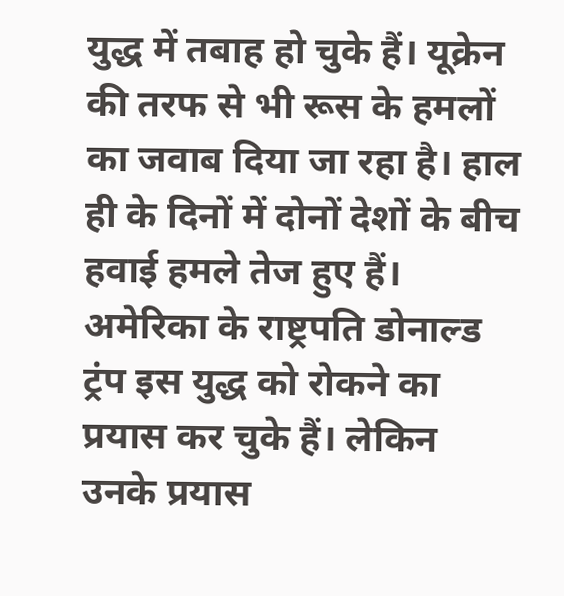युद्ध में तबाह हो चुके हैं। यूक्रेन की तरफ से भी रूस के हमलों का जवाब दिया जा रहा है। हाल ही के दिनों में दोनों देशों के बीच हवाई हमले तेज हुए हैं। अमेरिका के राष्ट्रपति डोनाल्ड ट्रंप इस युद्ध को रोकने का प्रयास कर चुके हैं। लेकिन उनके प्रयास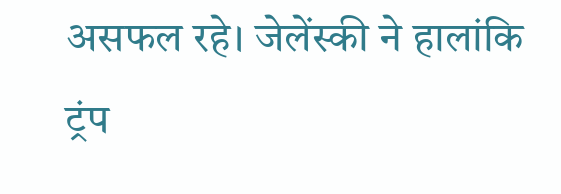असफल रहे। जेलेंस्की ने हालांकि ट्रंप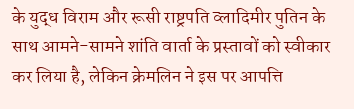के युद्ध विराम और रूसी राष्ट्रपति व्लादिमीर पुतिन के साथ आमने-सामने शांति वार्ता के प्रस्तावों को स्वीकार कर लिया है, लेकिन क्रेमलिन ने इस पर आपत्ति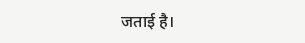जताई है।